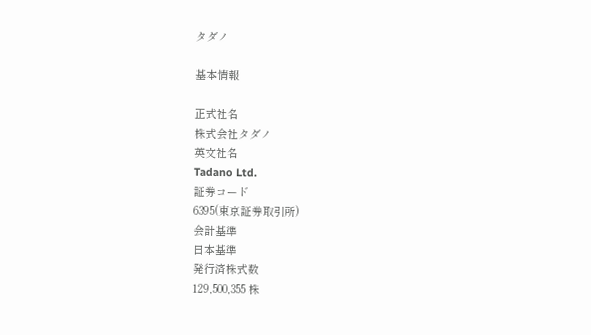タダノ

基本情報

正式社名
株式会社タダノ
英文社名
Tadano Ltd.
証券コード
6395(東京証券取引所)
会計基準
日本基準
発行済株式数
129,500,355 株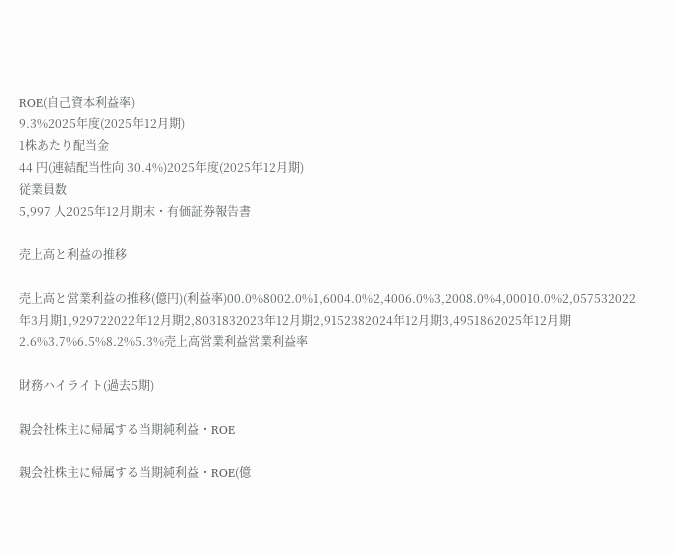ROE(自己資本利益率)
9.3%2025年度(2025年12月期)
1株あたり配当金
44 円(連結配当性向 30.4%)2025年度(2025年12月期)
従業員数
5,997 人2025年12月期末・有価証券報告書

売上高と利益の推移

売上高と営業利益の推移(億円)(利益率)00.0%8002.0%1,6004.0%2,4006.0%3,2008.0%4,00010.0%2,057532022年3月期1,929722022年12月期2,8031832023年12月期2,9152382024年12月期3,4951862025年12月期2.6%3.7%6.5%8.2%5.3%売上高営業利益営業利益率

財務ハイライト(過去5期)

親会社株主に帰属する当期純利益・ROE

親会社株主に帰属する当期純利益・ROE(億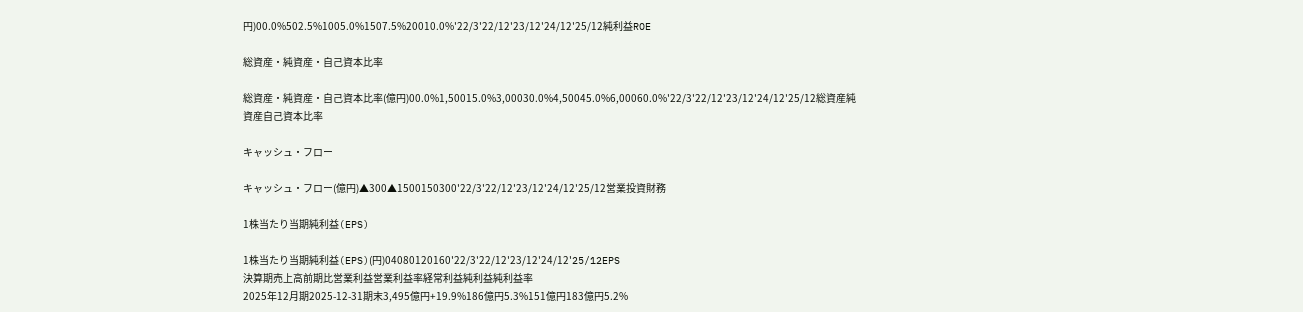円)00.0%502.5%1005.0%1507.5%20010.0%'22/3'22/12'23/12'24/12'25/12純利益ROE

総資産・純資産・自己資本比率

総資産・純資産・自己資本比率(億円)00.0%1,50015.0%3,00030.0%4,50045.0%6,00060.0%'22/3'22/12'23/12'24/12'25/12総資産純資産自己資本比率

キャッシュ・フロー

キャッシュ・フロー(億円)▲300▲1500150300'22/3'22/12'23/12'24/12'25/12営業投資財務

1株当たり当期純利益(EPS)

1株当たり当期純利益(EPS)(円)04080120160'22/3'22/12'23/12'24/12'25/12EPS
決算期売上高前期比営業利益営業利益率経常利益純利益純利益率
2025年12月期2025-12-31期末3,495億円+19.9%186億円5.3%151億円183億円5.2%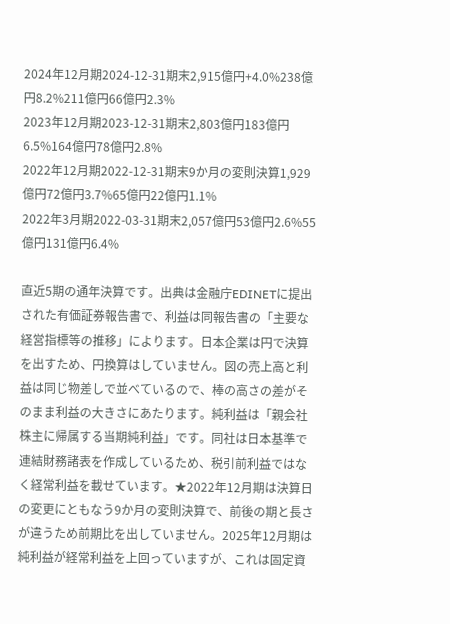2024年12月期2024-12-31期末2,915億円+4.0%238億円8.2%211億円66億円2.3%
2023年12月期2023-12-31期末2,803億円183億円6.5%164億円78億円2.8%
2022年12月期2022-12-31期末9か月の変則決算1,929億円72億円3.7%65億円22億円1.1%
2022年3月期2022-03-31期末2,057億円53億円2.6%55億円131億円6.4%

直近5期の通年決算です。出典は金融庁EDINETに提出された有価証券報告書で、利益は同報告書の「主要な経営指標等の推移」によります。日本企業は円で決算を出すため、円換算はしていません。図の売上高と利益は同じ物差しで並べているので、棒の高さの差がそのまま利益の大きさにあたります。純利益は「親会社株主に帰属する当期純利益」です。同社は日本基準で連結財務諸表を作成しているため、税引前利益ではなく経常利益を載せています。★2022年12月期は決算日の変更にともなう9か月の変則決算で、前後の期と長さが違うため前期比を出していません。2025年12月期は純利益が経常利益を上回っていますが、これは固定資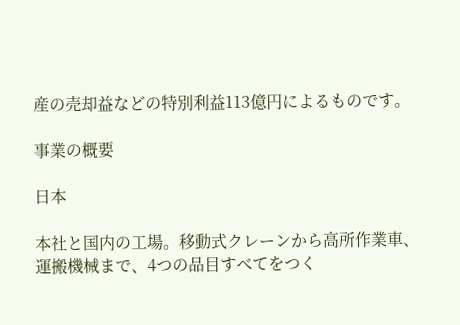産の売却益などの特別利益113億円によるものです。

事業の概要

日本

本社と国内の工場。移動式クレーンから高所作業車、運搬機械まで、4つの品目すべてをつく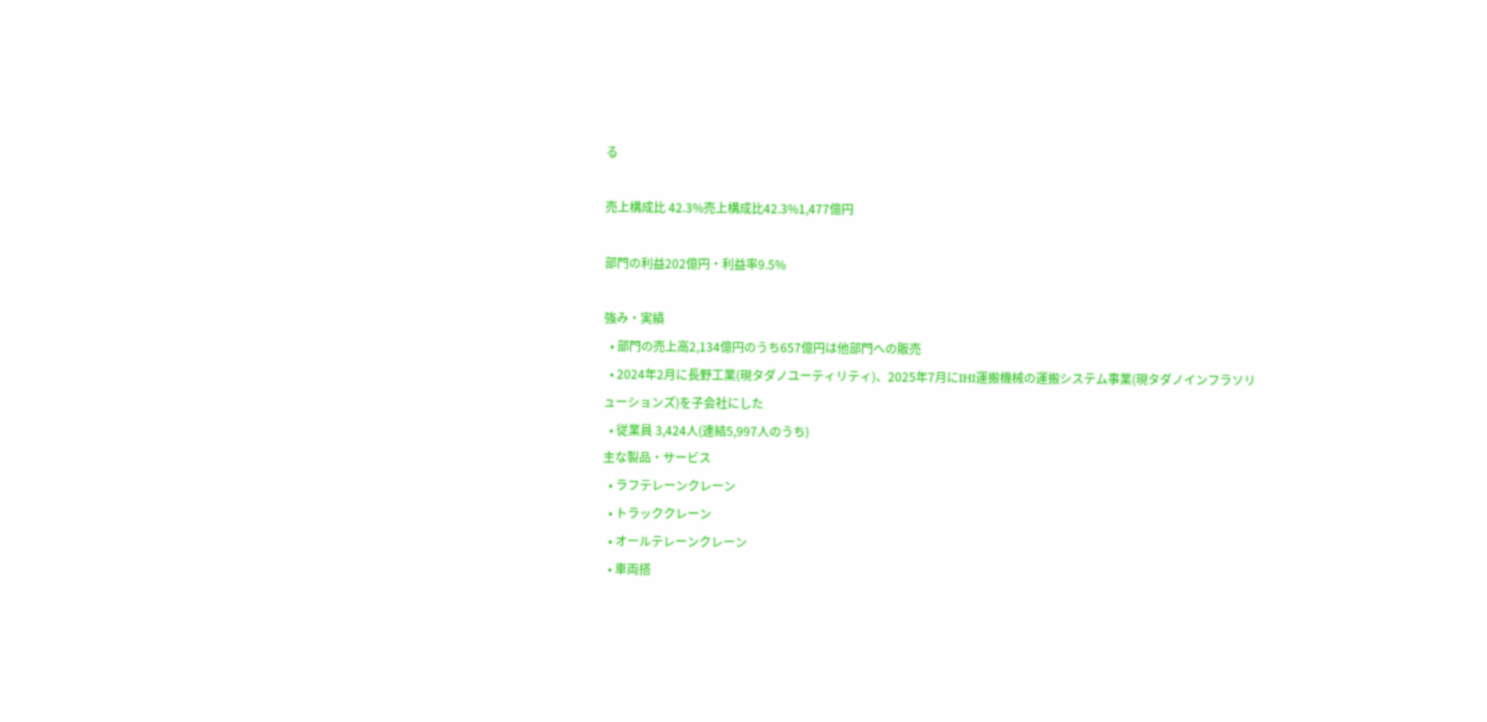る

売上構成比 42.3%売上構成比42.3%1,477億円

部門の利益202億円・利益率9.5%

強み・実績
  • 部門の売上高2,134億円のうち657億円は他部門への販売
  • 2024年2月に長野工業(現タダノユーティリティ)、2025年7月にIHI運搬機械の運搬システム事業(現タダノインフラソリューションズ)を子会社にした
  • 従業員 3,424人(連結5,997人のうち)
主な製品・サービス
  • ラフテレーンクレーン
  • トラッククレーン
  • オールテレーンクレーン
  • 車両搭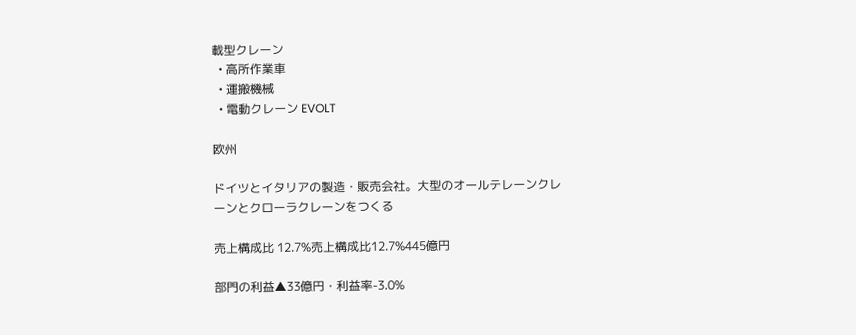載型クレーン
  • 高所作業車
  • 運搬機械
  • 電動クレーン EVOLT

欧州

ドイツとイタリアの製造・販売会社。大型のオールテレーンクレーンとクローラクレーンをつくる

売上構成比 12.7%売上構成比12.7%445億円

部門の利益▲33億円・利益率-3.0%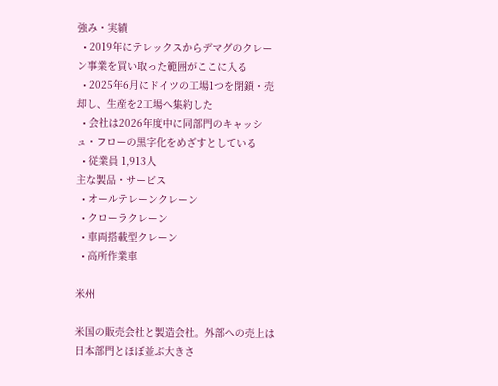強み・実績
  • 2019年にテレックスからデマグのクレーン事業を買い取った範囲がここに入る
  • 2025年6月にドイツの工場1つを閉鎖・売却し、生産を2工場へ集約した
  • 会社は2026年度中に同部門のキャッシュ・フローの黒字化をめざすとしている
  • 従業員 1,913人
主な製品・サービス
  • オールテレーンクレーン
  • クローラクレーン
  • 車両搭載型クレーン
  • 高所作業車

米州

米国の販売会社と製造会社。外部への売上は日本部門とほぼ並ぶ大きさ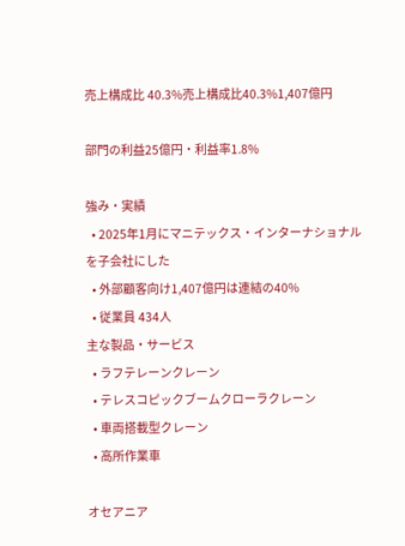売上構成比 40.3%売上構成比40.3%1,407億円

部門の利益25億円・利益率1.8%

強み・実績
  • 2025年1月にマニテックス・インターナショナルを子会社にした
  • 外部顧客向け1,407億円は連結の40%
  • 従業員 434人
主な製品・サービス
  • ラフテレーンクレーン
  • テレスコピックブームクローラクレーン
  • 車両搭載型クレーン
  • 高所作業車

オセアニア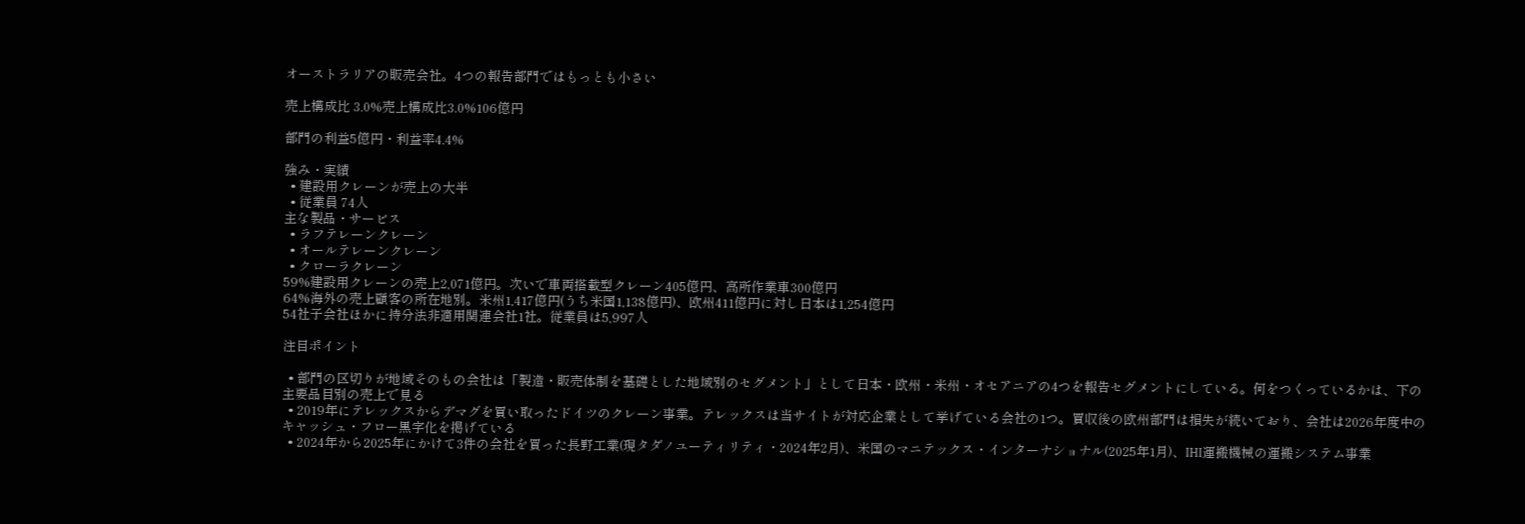オーストラリアの販売会社。4つの報告部門ではもっとも小さい

売上構成比 3.0%売上構成比3.0%106億円

部門の利益5億円・利益率4.4%

強み・実績
  • 建設用クレーンが売上の大半
  • 従業員 74人
主な製品・サービス
  • ラフテレーンクレーン
  • オールテレーンクレーン
  • クローラクレーン
59%建設用クレーンの売上2,071億円。次いで車両搭載型クレーン405億円、高所作業車300億円
64%海外の売上顧客の所在地別。米州1,417億円(うち米国1,138億円)、欧州411億円に対し日本は1,254億円
54社子会社ほかに持分法非適用関連会社1社。従業員は5,997人

注目ポイント

  • 部門の区切りが地域そのもの会社は「製造・販売体制を基礎とした地域別のセグメント」として日本・欧州・米州・オセアニアの4つを報告セグメントにしている。何をつくっているかは、下の主要品目別の売上で見る
  • 2019年にテレックスからデマグを買い取ったドイツのクレーン事業。テレックスは当サイトが対応企業として挙げている会社の1つ。買収後の欧州部門は損失が続いており、会社は2026年度中のキャッシュ・フロー黒字化を掲げている
  • 2024年から2025年にかけて3件の会社を買った長野工業(現タダノユーティリティ・2024年2月)、米国のマニテックス・インターナショナル(2025年1月)、IHI運搬機械の運搬システム事業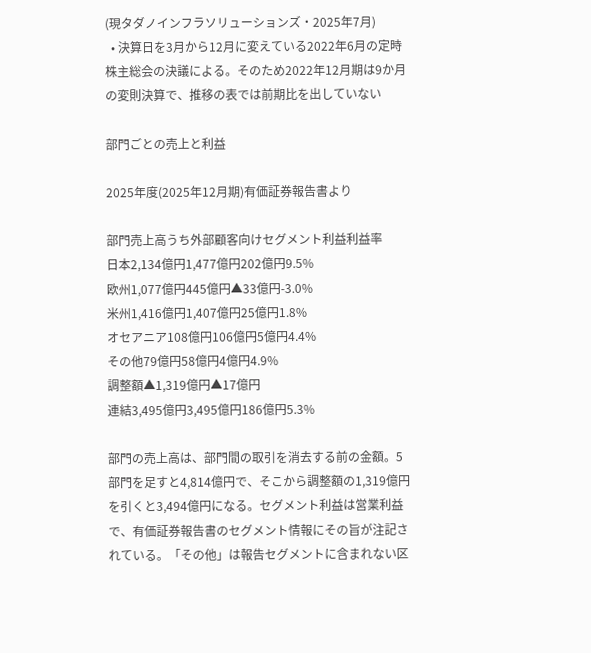(現タダノインフラソリューションズ・2025年7月)
  • 決算日を3月から12月に変えている2022年6月の定時株主総会の決議による。そのため2022年12月期は9か月の変則決算で、推移の表では前期比を出していない

部門ごとの売上と利益

2025年度(2025年12月期)有価証券報告書より

部門売上高うち外部顧客向けセグメント利益利益率
日本2,134億円1,477億円202億円9.5%
欧州1,077億円445億円▲33億円-3.0%
米州1,416億円1,407億円25億円1.8%
オセアニア108億円106億円5億円4.4%
その他79億円58億円4億円4.9%
調整額▲1,319億円▲17億円
連結3,495億円3,495億円186億円5.3%

部門の売上高は、部門間の取引を消去する前の金額。5部門を足すと4,814億円で、そこから調整額の1,319億円を引くと3,494億円になる。セグメント利益は営業利益で、有価証券報告書のセグメント情報にその旨が注記されている。「その他」は報告セグメントに含まれない区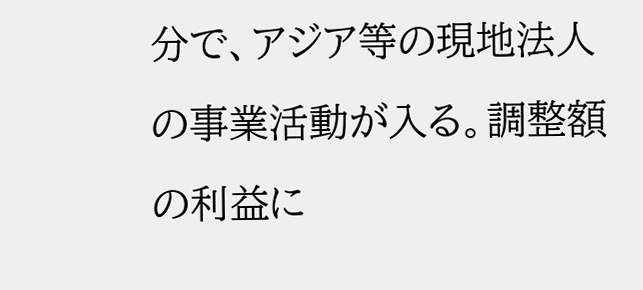分で、アジア等の現地法人の事業活動が入る。調整額の利益に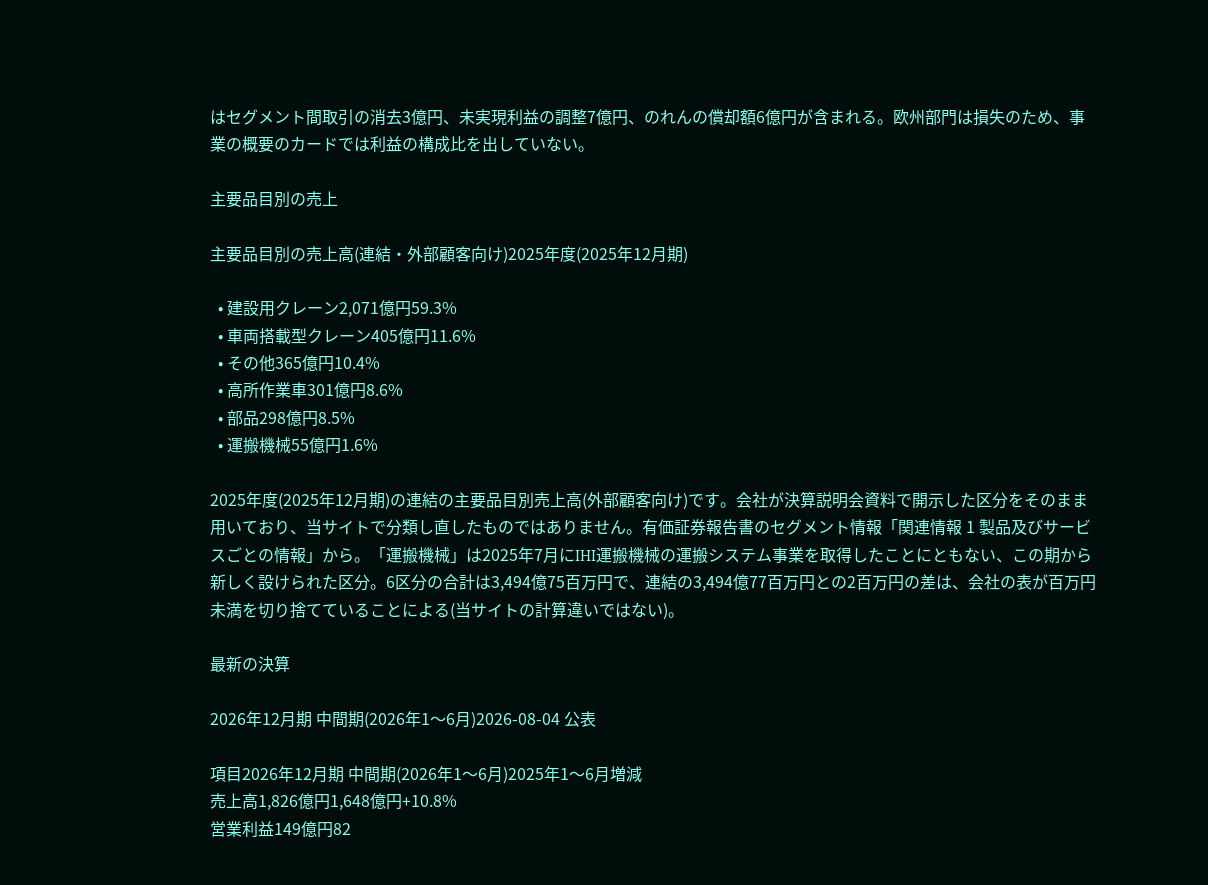はセグメント間取引の消去3億円、未実現利益の調整7億円、のれんの償却額6億円が含まれる。欧州部門は損失のため、事業の概要のカードでは利益の構成比を出していない。

主要品目別の売上

主要品目別の売上高(連結・外部顧客向け)2025年度(2025年12月期)

  • 建設用クレーン2,071億円59.3%
  • 車両搭載型クレーン405億円11.6%
  • その他365億円10.4%
  • 高所作業車301億円8.6%
  • 部品298億円8.5%
  • 運搬機械55億円1.6%

2025年度(2025年12月期)の連結の主要品目別売上高(外部顧客向け)です。会社が決算説明会資料で開示した区分をそのまま用いており、当サイトで分類し直したものではありません。有価証券報告書のセグメント情報「関連情報 1 製品及びサービスごとの情報」から。「運搬機械」は2025年7月にIHI運搬機械の運搬システム事業を取得したことにともない、この期から新しく設けられた区分。6区分の合計は3,494億75百万円で、連結の3,494億77百万円との2百万円の差は、会社の表が百万円未満を切り捨てていることによる(当サイトの計算違いではない)。

最新の決算

2026年12月期 中間期(2026年1〜6月)2026-08-04 公表

項目2026年12月期 中間期(2026年1〜6月)2025年1〜6月増減
売上高1,826億円1,648億円+10.8%
営業利益149億円82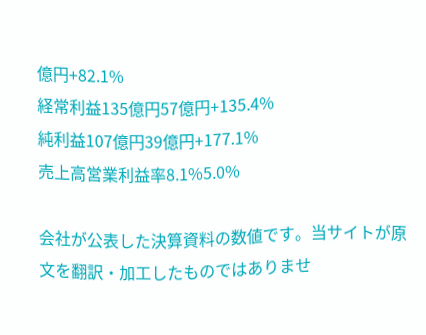億円+82.1%
経常利益135億円57億円+135.4%
純利益107億円39億円+177.1%
売上高営業利益率8.1%5.0%

会社が公表した決算資料の数値です。当サイトが原文を翻訳・加工したものではありませ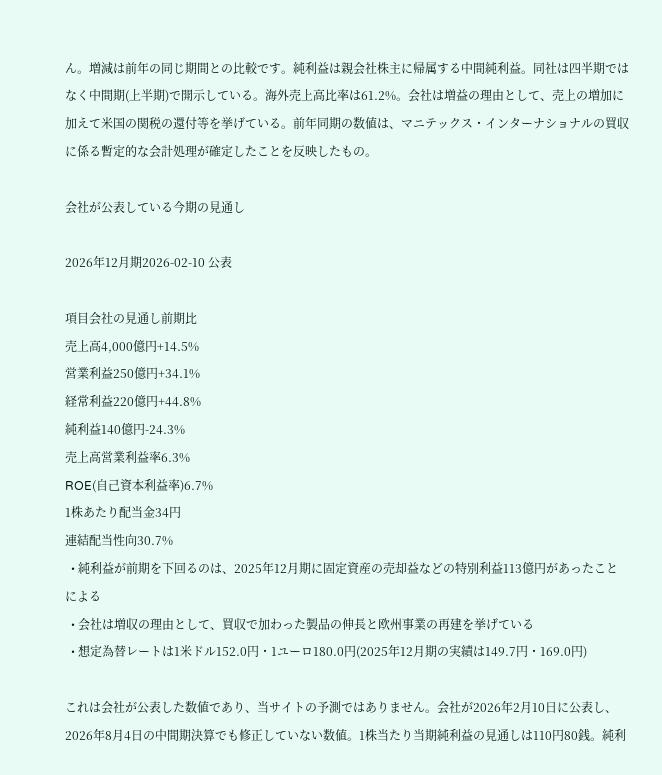ん。増減は前年の同じ期間との比較です。純利益は親会社株主に帰属する中間純利益。同社は四半期ではなく中間期(上半期)で開示している。海外売上高比率は61.2%。会社は増益の理由として、売上の増加に加えて米国の関税の還付等を挙げている。前年同期の数値は、マニテックス・インターナショナルの買収に係る暫定的な会計処理が確定したことを反映したもの。

会社が公表している今期の見通し

2026年12月期2026-02-10 公表

項目会社の見通し前期比
売上高4,000億円+14.5%
営業利益250億円+34.1%
経常利益220億円+44.8%
純利益140億円-24.3%
売上高営業利益率6.3%
ROE(自己資本利益率)6.7%
1株あたり配当金34円
連結配当性向30.7%
  • 純利益が前期を下回るのは、2025年12月期に固定資産の売却益などの特別利益113億円があったことによる
  • 会社は増収の理由として、買収で加わった製品の伸長と欧州事業の再建を挙げている
  • 想定為替レートは1米ドル152.0円・1ユーロ180.0円(2025年12月期の実績は149.7円・169.0円)

これは会社が公表した数値であり、当サイトの予測ではありません。会社が2026年2月10日に公表し、2026年8月4日の中間期決算でも修正していない数値。1株当たり当期純利益の見通しは110円80銭。純利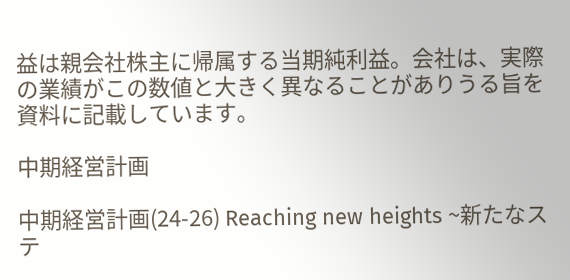益は親会社株主に帰属する当期純利益。会社は、実際の業績がこの数値と大きく異なることがありうる旨を資料に記載しています。

中期経営計画

中期経営計画(24-26) Reaching new heights ~新たなステ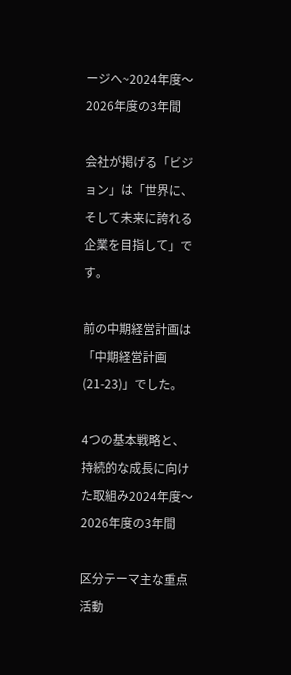ージへ~2024年度〜2026年度の3年間

会社が掲げる「ビジョン」は「世界に、そして未来に誇れる企業を目指して」です。

前の中期経営計画は「中期経営計画(21-23)」でした。

4つの基本戦略と、持続的な成長に向けた取組み2024年度〜2026年度の3年間

区分テーマ主な重点活動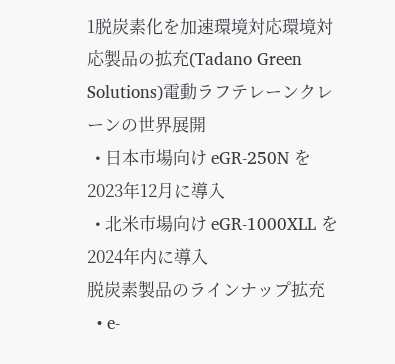1脱炭素化を加速環境対応環境対応製品の拡充(Tadano Green Solutions)電動ラフテレーンクレーンの世界展開
  • 日本市場向け eGR-250N を2023年12月に導入
  • 北米市場向け eGR-1000XLL を2024年内に導入
脱炭素製品のラインナップ拡充
  • e-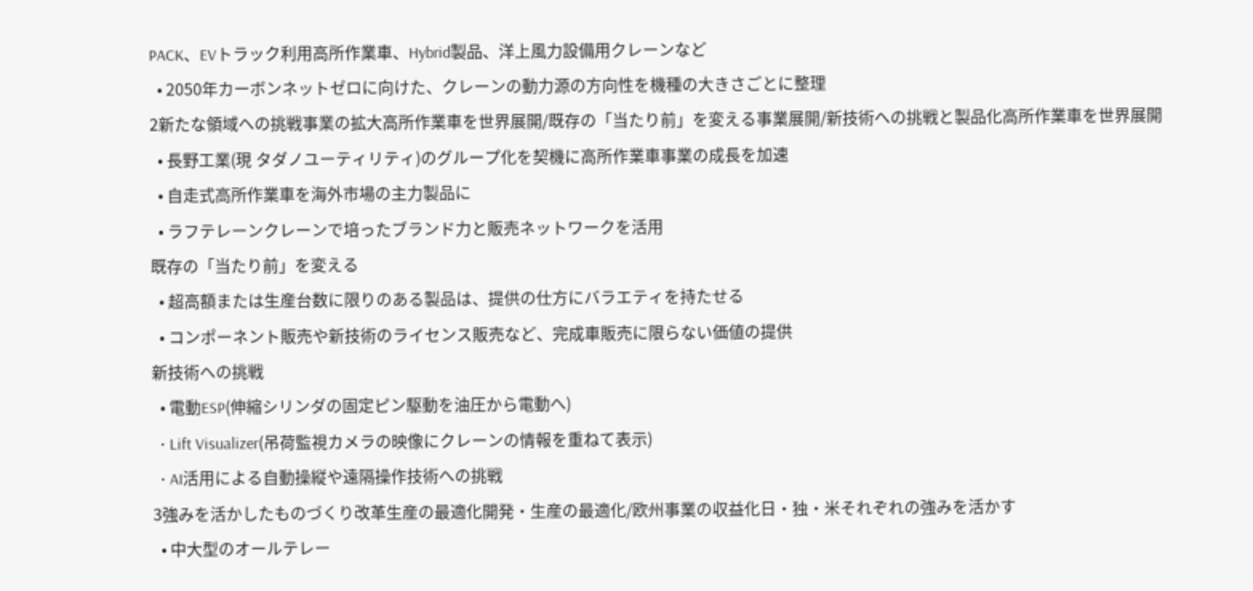PACK、EVトラック利用高所作業車、Hybrid製品、洋上風力設備用クレーンなど
  • 2050年カーボンネットゼロに向けた、クレーンの動力源の方向性を機種の大きさごとに整理
2新たな領域への挑戦事業の拡大高所作業車を世界展開/既存の「当たり前」を変える事業展開/新技術への挑戦と製品化高所作業車を世界展開
  • 長野工業(現 タダノユーティリティ)のグループ化を契機に高所作業車事業の成長を加速
  • 自走式高所作業車を海外市場の主力製品に
  • ラフテレーンクレーンで培ったブランド力と販売ネットワークを活用
既存の「当たり前」を変える
  • 超高額または生産台数に限りのある製品は、提供の仕方にバラエティを持たせる
  • コンポーネント販売や新技術のライセンス販売など、完成車販売に限らない価値の提供
新技術への挑戦
  • 電動ESP(伸縮シリンダの固定ピン駆動を油圧から電動へ)
  • Lift Visualizer(吊荷監視カメラの映像にクレーンの情報を重ねて表示)
  • AI活用による自動操縦や遠隔操作技術への挑戦
3強みを活かしたものづくり改革生産の最適化開発・生産の最適化/欧州事業の収益化日・独・米それぞれの強みを活かす
  • 中大型のオールテレー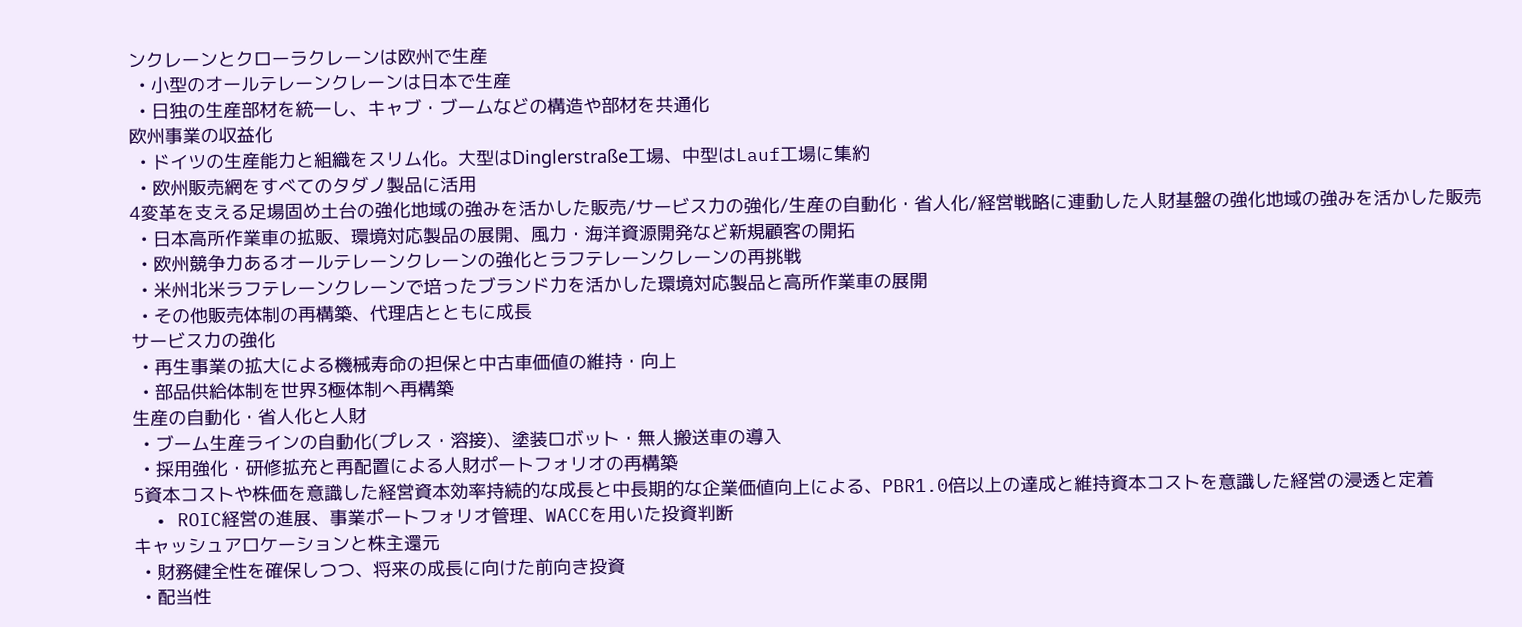ンクレーンとクローラクレーンは欧州で生産
  • 小型のオールテレーンクレーンは日本で生産
  • 日独の生産部材を統一し、キャブ・ブームなどの構造や部材を共通化
欧州事業の収益化
  • ドイツの生産能力と組織をスリム化。大型はDinglerstraße工場、中型はLauf工場に集約
  • 欧州販売網をすべてのタダノ製品に活用
4変革を支える足場固め土台の強化地域の強みを活かした販売/サービス力の強化/生産の自動化・省人化/経営戦略に連動した人財基盤の強化地域の強みを活かした販売
  • 日本高所作業車の拡販、環境対応製品の展開、風力・海洋資源開発など新規顧客の開拓
  • 欧州競争力あるオールテレーンクレーンの強化とラフテレーンクレーンの再挑戦
  • 米州北米ラフテレーンクレーンで培ったブランド力を活かした環境対応製品と高所作業車の展開
  • その他販売体制の再構築、代理店とともに成長
サービス力の強化
  • 再生事業の拡大による機械寿命の担保と中古車価値の維持・向上
  • 部品供給体制を世界3極体制へ再構築
生産の自動化・省人化と人財
  • ブーム生産ラインの自動化(プレス・溶接)、塗装ロボット・無人搬送車の導入
  • 採用強化・研修拡充と再配置による人財ポートフォリオの再構築
5資本コストや株価を意識した経営資本効率持続的な成長と中長期的な企業価値向上による、PBR1.0倍以上の達成と維持資本コストを意識した経営の浸透と定着
  • ROIC経営の進展、事業ポートフォリオ管理、WACCを用いた投資判断
キャッシュアロケーションと株主還元
  • 財務健全性を確保しつつ、将来の成長に向けた前向き投資
  • 配当性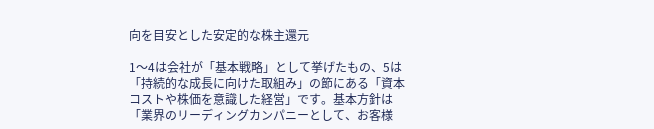向を目安とした安定的な株主還元

1〜4は会社が「基本戦略」として挙げたもの、5は「持続的な成長に向けた取組み」の節にある「資本コストや株価を意識した経営」です。基本方針は「業界のリーディングカンパニーとして、お客様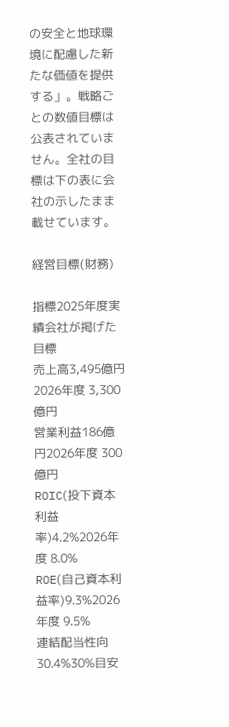の安全と地球環境に配慮した新たな価値を提供する」。戦略ごとの数値目標は公表されていません。全社の目標は下の表に会社の示したまま載せています。

経営目標(財務)

指標2025年度実績会社が掲げた目標
売上高3,495億円2026年度 3,300億円
営業利益186億円2026年度 300億円
ROIC(投下資本利益率)4.2%2026年度 8.0%
ROE(自己資本利益率)9.3%2026年度 9.5%
連結配当性向30.4%30%目安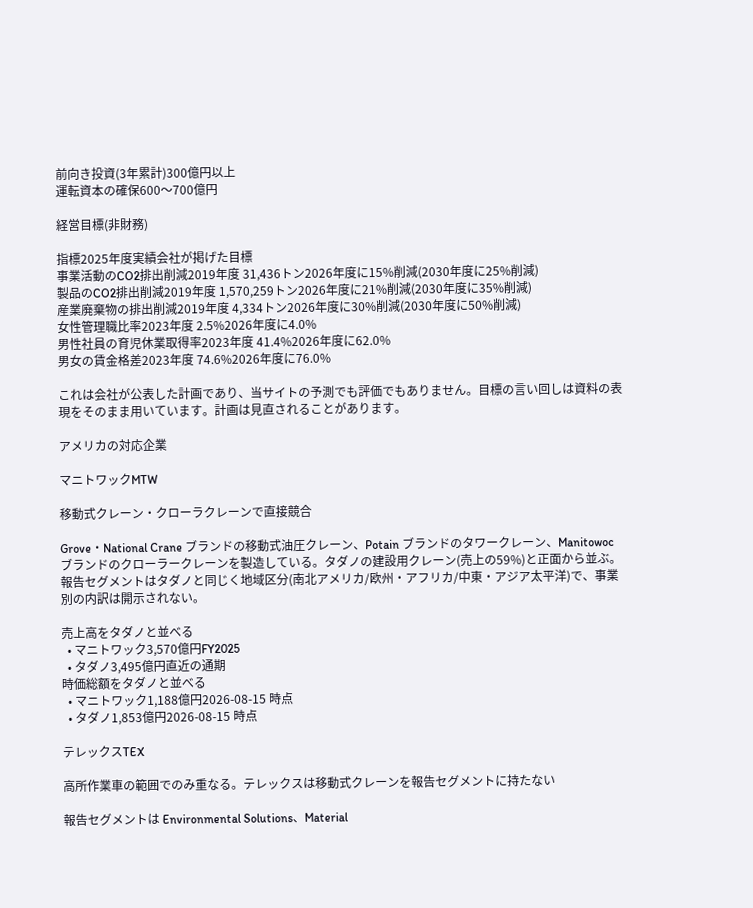前向き投資(3年累計)300億円以上
運転資本の確保600〜700億円

経営目標(非財務)

指標2025年度実績会社が掲げた目標
事業活動のCO2排出削減2019年度 31,436トン2026年度に15%削減(2030年度に25%削減)
製品のCO2排出削減2019年度 1,570,259トン2026年度に21%削減(2030年度に35%削減)
産業廃棄物の排出削減2019年度 4,334トン2026年度に30%削減(2030年度に50%削減)
女性管理職比率2023年度 2.5%2026年度に4.0%
男性社員の育児休業取得率2023年度 41.4%2026年度に62.0%
男女の賃金格差2023年度 74.6%2026年度に76.0%

これは会社が公表した計画であり、当サイトの予測でも評価でもありません。目標の言い回しは資料の表現をそのまま用いています。計画は見直されることがあります。

アメリカの対応企業

マニトワックMTW

移動式クレーン・クローラクレーンで直接競合

Grove・National Crane ブランドの移動式油圧クレーン、Potain ブランドのタワークレーン、Manitowoc ブランドのクローラークレーンを製造している。タダノの建設用クレーン(売上の59%)と正面から並ぶ。報告セグメントはタダノと同じく地域区分(南北アメリカ/欧州・アフリカ/中東・アジア太平洋)で、事業別の内訳は開示されない。

売上高をタダノと並べる
  • マニトワック3,570億円FY2025
  • タダノ3,495億円直近の通期
時価総額をタダノと並べる
  • マニトワック1,188億円2026-08-15 時点
  • タダノ1,853億円2026-08-15 時点

テレックスTEX

高所作業車の範囲でのみ重なる。テレックスは移動式クレーンを報告セグメントに持たない

報告セグメントは Environmental Solutions、Material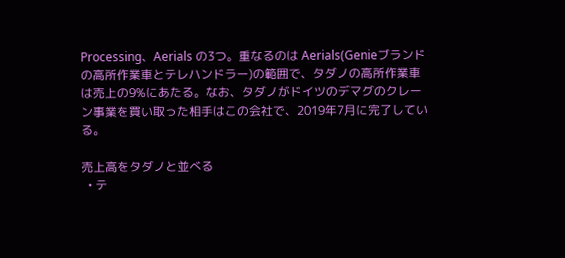Processing、Aerials の3つ。重なるのは Aerials(Genieブランドの高所作業車とテレハンドラー)の範囲で、タダノの高所作業車は売上の9%にあたる。なお、タダノがドイツのデマグのクレーン事業を買い取った相手はこの会社で、2019年7月に完了している。

売上高をタダノと並べる
  • テ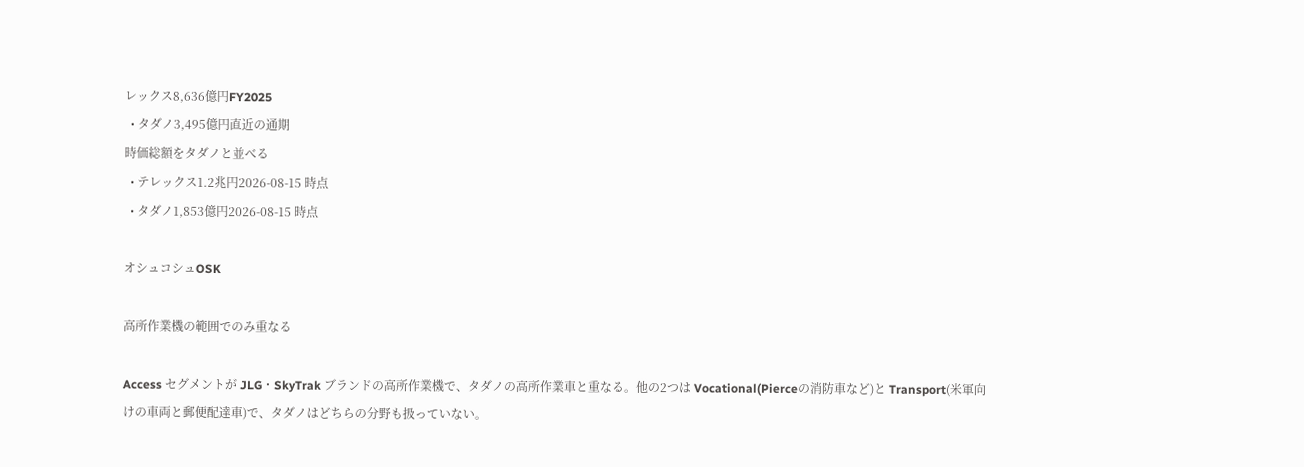レックス8,636億円FY2025
  • タダノ3,495億円直近の通期
時価総額をタダノと並べる
  • テレックス1.2兆円2026-08-15 時点
  • タダノ1,853億円2026-08-15 時点

オシュコシュOSK

高所作業機の範囲でのみ重なる

Access セグメントが JLG・SkyTrak ブランドの高所作業機で、タダノの高所作業車と重なる。他の2つは Vocational(Pierceの消防車など)と Transport(米軍向けの車両と郵便配達車)で、タダノはどちらの分野も扱っていない。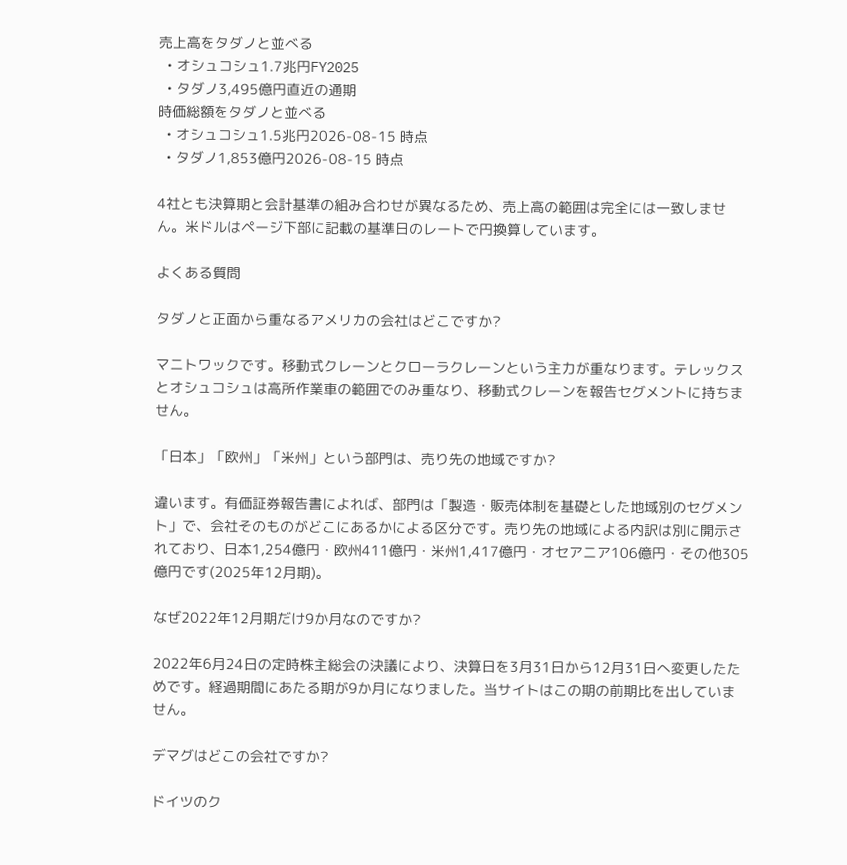売上高をタダノと並べる
  • オシュコシュ1.7兆円FY2025
  • タダノ3,495億円直近の通期
時価総額をタダノと並べる
  • オシュコシュ1.5兆円2026-08-15 時点
  • タダノ1,853億円2026-08-15 時点

4社とも決算期と会計基準の組み合わせが異なるため、売上高の範囲は完全には一致しません。米ドルはページ下部に記載の基準日のレートで円換算しています。

よくある質問

タダノと正面から重なるアメリカの会社はどこですか?

マニトワックです。移動式クレーンとクローラクレーンという主力が重なります。テレックスとオシュコシュは高所作業車の範囲でのみ重なり、移動式クレーンを報告セグメントに持ちません。

「日本」「欧州」「米州」という部門は、売り先の地域ですか?

違います。有価証券報告書によれば、部門は「製造・販売体制を基礎とした地域別のセグメント」で、会社そのものがどこにあるかによる区分です。売り先の地域による内訳は別に開示されており、日本1,254億円・欧州411億円・米州1,417億円・オセアニア106億円・その他305億円です(2025年12月期)。

なぜ2022年12月期だけ9か月なのですか?

2022年6月24日の定時株主総会の決議により、決算日を3月31日から12月31日へ変更したためです。経過期間にあたる期が9か月になりました。当サイトはこの期の前期比を出していません。

デマグはどこの会社ですか?

ドイツのク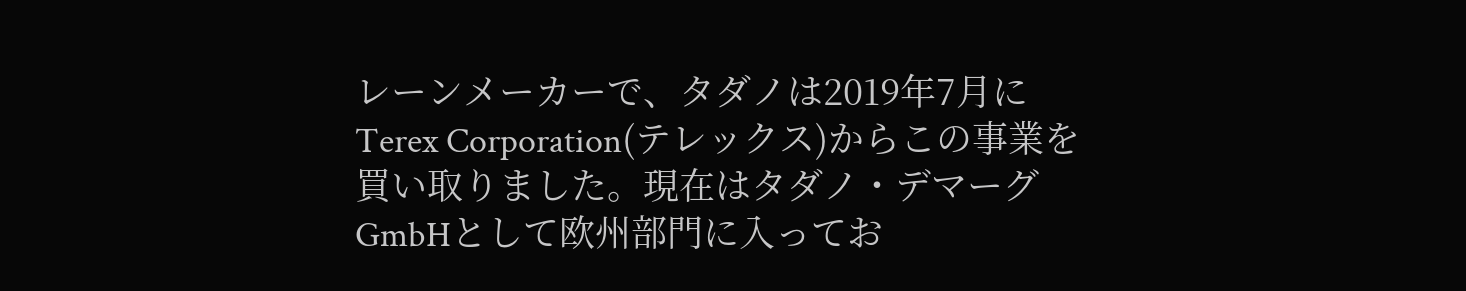レーンメーカーで、タダノは2019年7月にTerex Corporation(テレックス)からこの事業を買い取りました。現在はタダノ・デマーグGmbHとして欧州部門に入ってお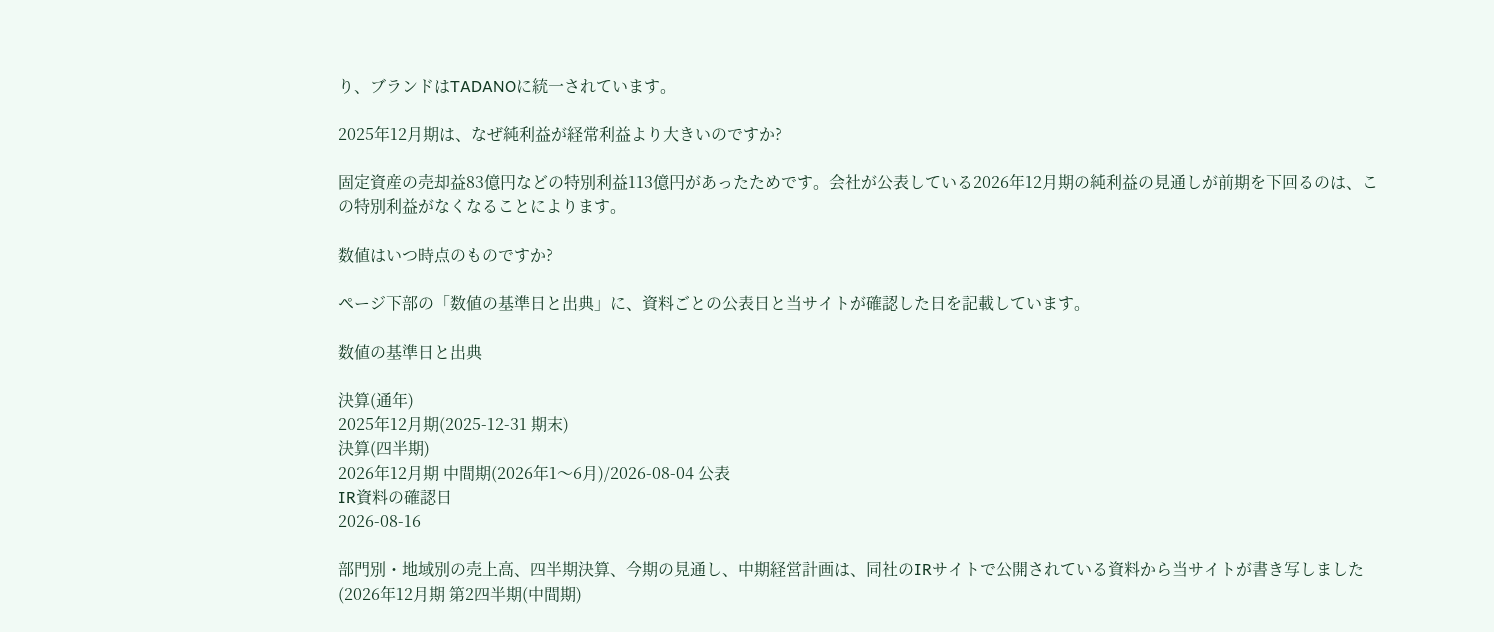り、ブランドはTADANOに統一されています。

2025年12月期は、なぜ純利益が経常利益より大きいのですか?

固定資産の売却益83億円などの特別利益113億円があったためです。会社が公表している2026年12月期の純利益の見通しが前期を下回るのは、この特別利益がなくなることによります。

数値はいつ時点のものですか?

ページ下部の「数値の基準日と出典」に、資料ごとの公表日と当サイトが確認した日を記載しています。

数値の基準日と出典

決算(通年)
2025年12月期(2025-12-31 期末)
決算(四半期)
2026年12月期 中間期(2026年1〜6月)/2026-08-04 公表
IR資料の確認日
2026-08-16

部門別・地域別の売上高、四半期決算、今期の見通し、中期経営計画は、同社のIRサイトで公開されている資料から当サイトが書き写しました(2026年12月期 第2四半期(中間期)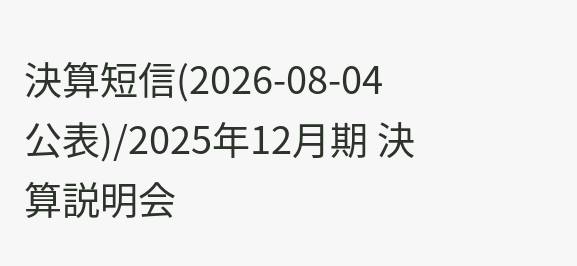決算短信(2026-08-04 公表)/2025年12月期 決算説明会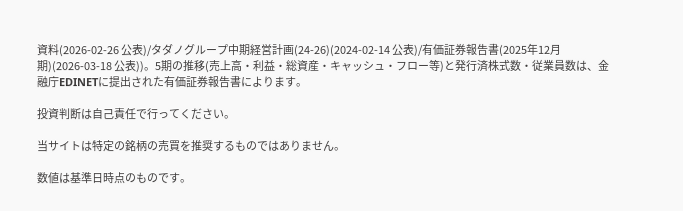資料(2026-02-26 公表)/タダノグループ中期経営計画(24-26)(2024-02-14 公表)/有価証券報告書(2025年12月期)(2026-03-18 公表))。5期の推移(売上高・利益・総資産・キャッシュ・フロー等)と発行済株式数・従業員数は、金融庁EDINETに提出された有価証券報告書によります。

投資判断は自己責任で行ってください。

当サイトは特定の銘柄の売買を推奨するものではありません。

数値は基準日時点のものです。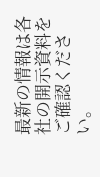最新の情報は各社の開示資料をご確認ください。